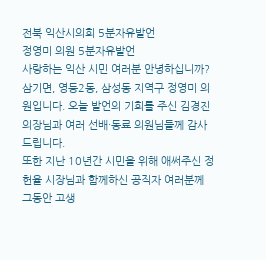전북 익산시의회 5분자유발언
정영미 의원 5분자유발언
사랑하는 익산 시민 여러분 안녕하십니까? 삼기면, 영등2동, 삼성동 지역구 정영미 의원입니다. 오늘 발언의 기회를 주신 김경진 의장님과 여러 선배·동료 의원님들께 감사드립니다.
또한 지난 10년간 시민을 위해 애써주신 정헌율 시장님과 함께하신 공직자 여러분께 그동안 고생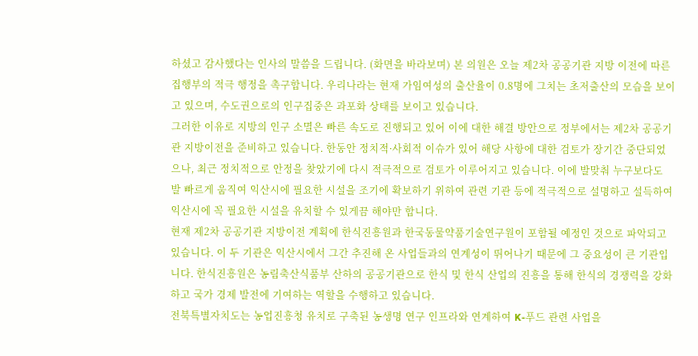하셨고 감사했다는 인사의 말씀을 드립니다. (화면을 바라보며) 본 의원은 오늘 제2차 공공기관 지방 이전에 따른 집행부의 적극 행정을 촉구합니다. 우리나라는 현재 가임여성의 출산율이 0.8명에 그치는 초저출산의 모습을 보이고 있으며, 수도권으로의 인구집중은 과포화 상태를 보이고 있습니다.
그러한 이유로 지방의 인구 소멸은 빠른 속도로 진행되고 있어 이에 대한 해결 방안으로 정부에서는 제2차 공공기관 지방이전을 준비하고 있습니다. 한동안 정치적·사회적 이슈가 있어 해당 사항에 대한 검토가 장기간 중단되었으나, 최근 정치적으로 안정을 찾았기에 다시 적극적으로 검토가 이루어지고 있습니다. 이에 발맞춰 누구보다도 발 빠르게 움직여 익산시에 필요한 시설을 조기에 확보하기 위하여 관련 기관 등에 적극적으로 설명하고 설득하여 익산시에 꼭 필요한 시설을 유치할 수 있게끔 해야만 합니다.
현재 제2차 공공기관 지방이전 계획에 한식진흥원과 한국동물약품기술연구원이 포함될 예정인 것으로 파악되고 있습니다. 이 두 기관은 익산시에서 그간 추진해 온 사업들과의 연계성이 뛰어나기 때문에 그 중요성이 큰 기관입니다. 한식진흥원은 농림축산식품부 산하의 공공기관으로 한식 및 한식 산업의 진흥을 통해 한식의 경쟁력을 강화하고 국가 경제 발전에 기여하는 역할을 수행하고 있습니다.
전북특별자치도는 농업진흥청 유치로 구축된 농생명 연구 인프라와 연계하여 K-푸드 관련 사업을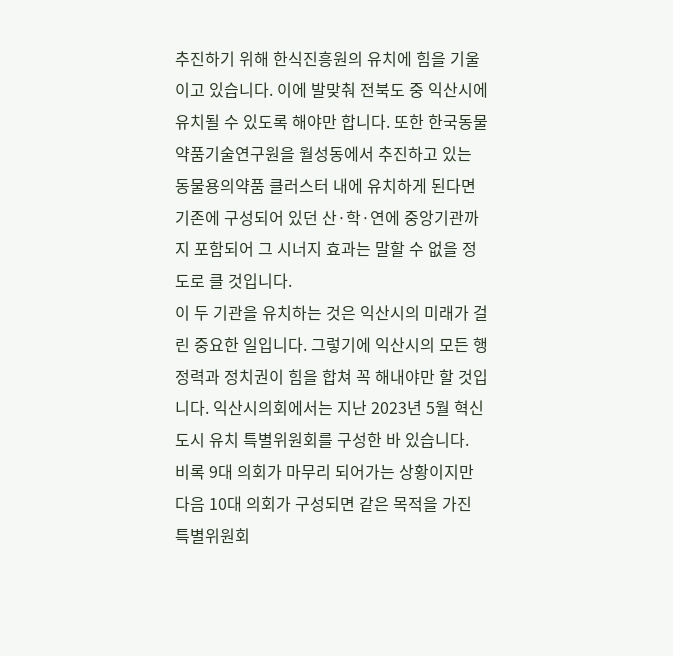추진하기 위해 한식진흥원의 유치에 힘을 기울이고 있습니다. 이에 발맞춰 전북도 중 익산시에 유치될 수 있도록 해야만 합니다. 또한 한국동물약품기술연구원을 월성동에서 추진하고 있는 동물용의약품 클러스터 내에 유치하게 된다면 기존에 구성되어 있던 산·학·연에 중앙기관까지 포함되어 그 시너지 효과는 말할 수 없을 정도로 클 것입니다.
이 두 기관을 유치하는 것은 익산시의 미래가 걸린 중요한 일입니다. 그렇기에 익산시의 모든 행정력과 정치권이 힘을 합쳐 꼭 해내야만 할 것입니다. 익산시의회에서는 지난 2023년 5월 혁신도시 유치 특별위원회를 구성한 바 있습니다.
비록 9대 의회가 마무리 되어가는 상황이지만 다음 10대 의회가 구성되면 같은 목적을 가진 특별위원회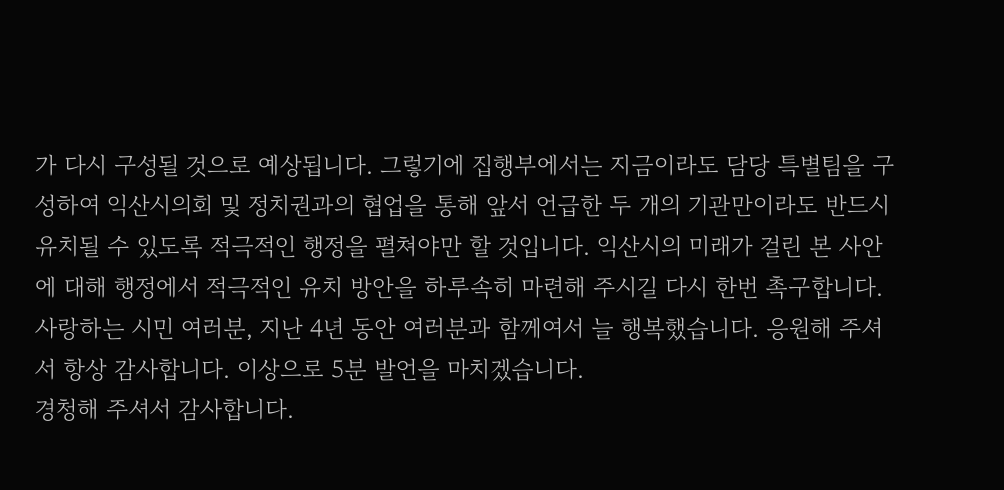가 다시 구성될 것으로 예상됩니다. 그렇기에 집행부에서는 지금이라도 담당 특별팀을 구성하여 익산시의회 및 정치권과의 협업을 통해 앞서 언급한 두 개의 기관만이라도 반드시 유치될 수 있도록 적극적인 행정을 펼쳐야만 할 것입니다. 익산시의 미래가 걸린 본 사안에 대해 행정에서 적극적인 유치 방안을 하루속히 마련해 주시길 다시 한번 촉구합니다.
사랑하는 시민 여러분, 지난 4년 동안 여러분과 함께여서 늘 행복했습니다. 응원해 주셔서 항상 감사합니다. 이상으로 5분 발언을 마치겠습니다.
경청해 주셔서 감사합니다.